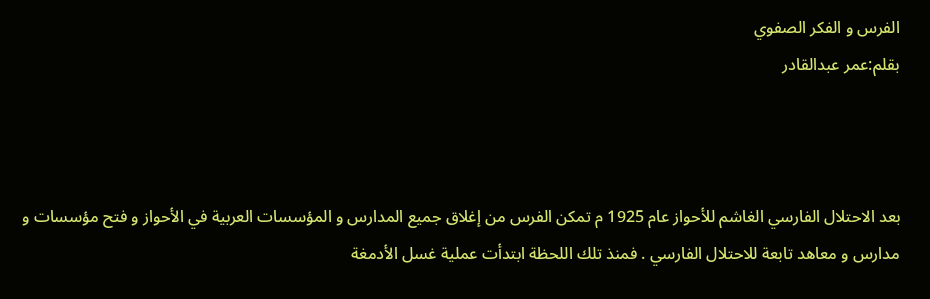الفرس و الفكر الصفوي
بقلم:عمر عبدالقادر



بعد الاحتلال الفارسي الغاشم للأحواز عام 1925 م تمكن الفرس من إغلاق جميع المدارس و المؤسسات العربية في الأحواز و فتح مؤسسات و مدارس و معاهد تابعة للاحتلال الفارسي . فمنذ تلك اللحظة ابتدأت عملية غسل الأدمغة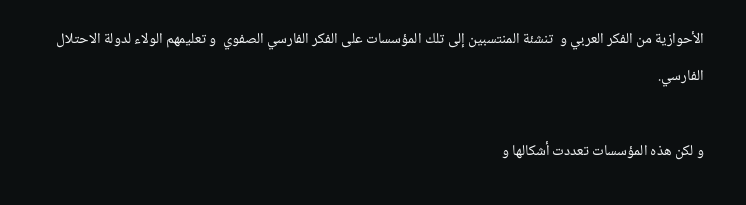الأحوازية من الفكر العربي و  تنشئة المنتسبين إلى تلك المؤسسات على الفكر الفارسي الصفوي  و تعليمهم الولاء لدولة الاحتلال الفارسي.

و لكن هذه المؤسسات تعددت أشكالها و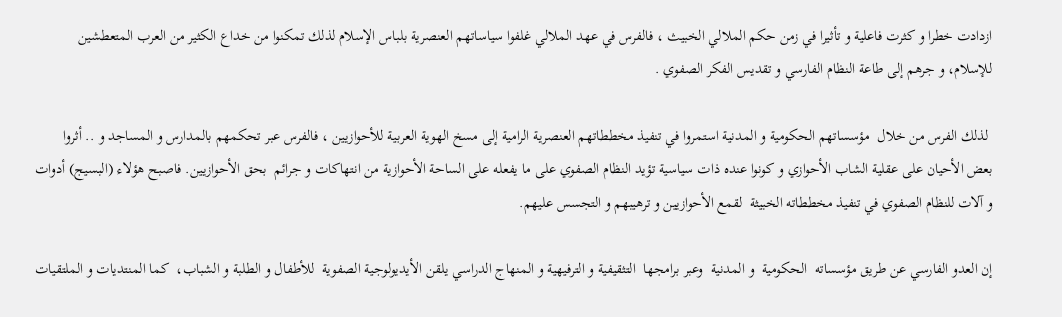ازدادت خطرا و كثرت فاعلية و تأثيرا في زمن حكم الملالي الخبيث ، فالفرس في عهد الملالي غلفوا سياساتهم العنصرية بلباس الإسلام لذلك تمكنوا من خداع الكثير من العرب المتعطشين للإسلام، و جرهم إلى طاعة النظام الفارسي و تقديس الفكر الصفوي .

 لذلك الفرس من خلال  مؤسساتهم الحكومية و المدنية استمروا في تنفيذ مخططاتهم العنصرية الرامية إلى مسخ الهوية العربية للأحوازيين ، فالفرس عبر تحكمهم بالمدارس و المساجد و .. أثروا  بعض الأحيان على عقلية الشاب الأحوازي و كونوا عنده ذات سياسية تؤيد النظام الصفوي على ما يفعله على الساحة الأحوازية من انتهاكات و جرائم  بحق الأحوازيين. فاصبح هؤلاء (البسيج) أدوات و آلات للنظام الصفوي في تنفيذ مخططاته الخبيثة  لقمع الأحوازيين و ترهيبهم و التجسس عليهم.

إن العدو الفارسي عن طريق مؤسساته  الحكومية  و المدنية  وعبر برامجها  التثقيفية و الترفيهية و المنهاج الدراسي يلقن الأيديولوجية الصفوية  للأطفال و الطلبة و الشباب،  كما المنتديات و الملتقيات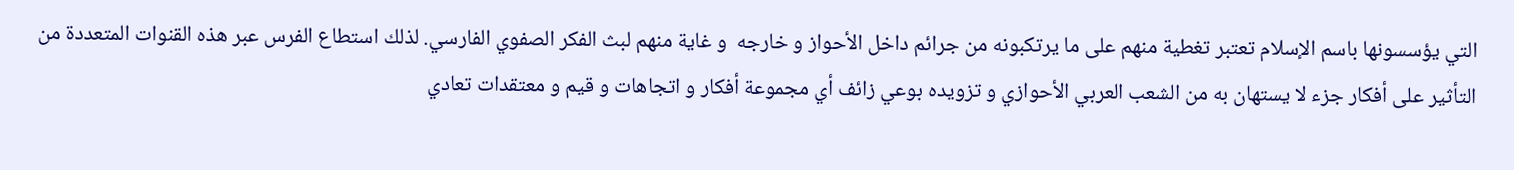التي يؤسسونها باسم الإسلام تعتبر تغطية منهم على ما يرتكبونه من جرائم داخل الأحواز و خارجه  و غاية منهم لبث الفكر الصفوي الفارسي. لذلك استطاع الفرس عبر هذه القنوات المتعددة من التأثير على أفكار جزء لا يستهان به من الشعب العربي الأحوازي و تزويده بوعي زائف أي مجموعة أفكار و اتجاهات و قيم و معتقدات تعادي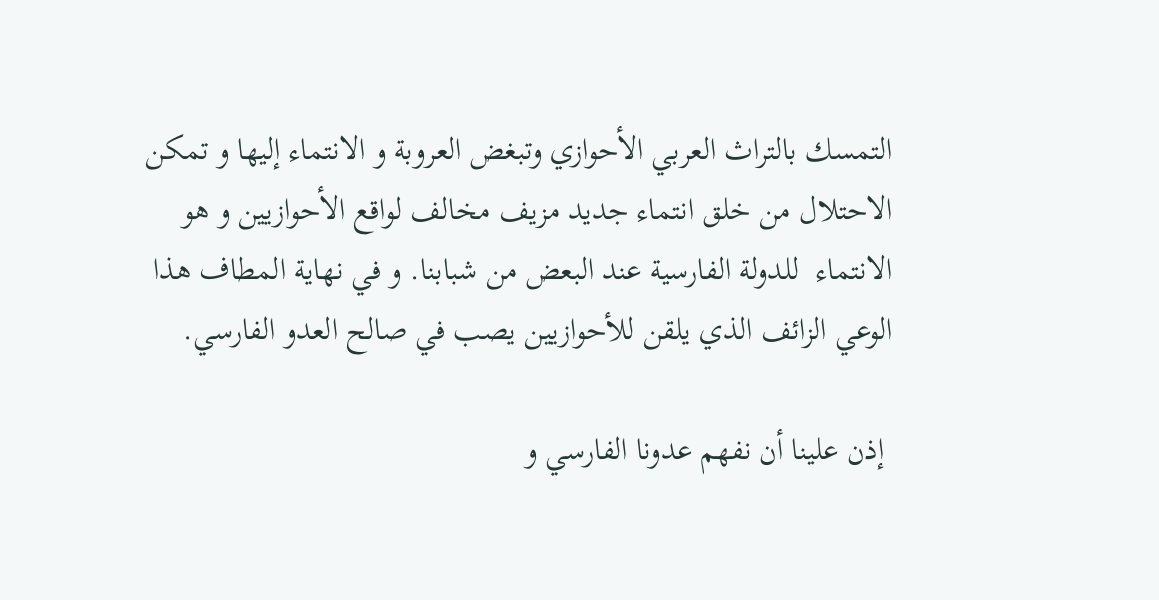التمسك بالتراث العربي الأحوازي وتبغض العروبة و الانتماء إليها و تمكن الاحتلال من خلق انتماء جديد مزيف مخالف لواقع الأحوازيين و هو الانتماء  للدولة الفارسية عند البعض من شبابنا. و في نهاية المطاف هذا الوعي الزائف الذي يلقن للأحوازيين يصب في صالح العدو الفارسي.

 إذن علينا أن نفهم عدونا الفارسي و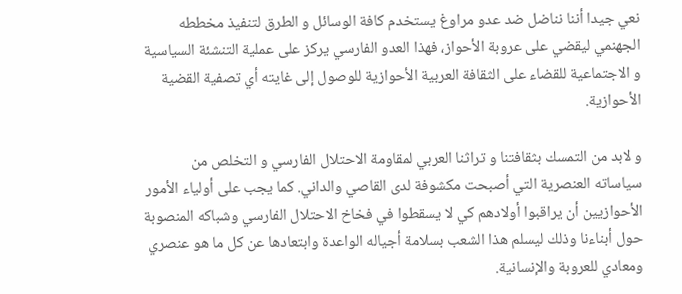نعي جيدا أننا نناضل ضد عدو مراوغ يستخدم كافة الوسائل و الطرق لتنفيذ مخططه الجهنمي ليقضي على عروبة الأحواز، فهذا العدو الفارسي يركز على عملية التنشئة السياسية و الاجتماعية للقضاء على الثقافة العربية الأحوازية للوصول إلى غايته أي تصفية القضية الأحوازية.

و لابد من التمسك بثقافتنا و تراثنا العربي لمقاومة الاحتلال الفارسي و التخلص من سياساته العنصرية التي أصبحت مكشوفة لدى القاصي والداني. كما يجب على أولياء الأمور الأحوازيين أن يراقبوا أولادهم كي لا يسقطوا في فخاخ الاحتلال الفارسي وشباكه المنصوبة حول أبناءنا وذلك ليسلم هذا الشعب بسلامة أجياله الواعدة وابتعادها عن كل ما هو عنصري ومعادي للعروبة والإنسانية.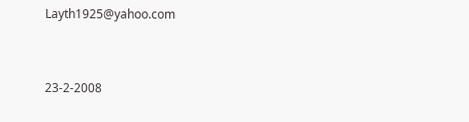Layth1925@yahoo.com



23-2-2008